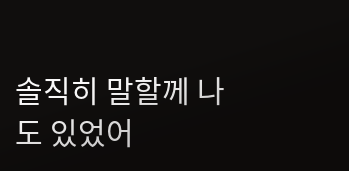솔직히 말할께 나도 있었어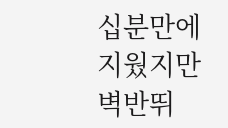십분만에지웠지만 벽반뛰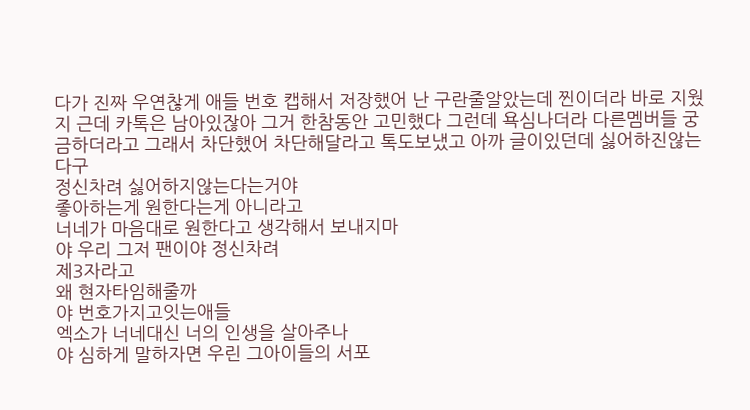다가 진짜 우연찮게 애들 번호 캡해서 저장했어 난 구란줄알았는데 찐이더라 바로 지웠지 근데 카톡은 남아있잖아 그거 한참동안 고민했다 그런데 욕심나더라 다른멤버들 궁금하더라고 그래서 차단했어 차단해달라고 톡도보냈고 아까 글이있던데 싫어하진않는다구
정신차려 싫어하지않는다는거야
좋아하는게 원한다는게 아니라고
너네가 마음대로 원한다고 생각해서 보내지마
야 우리 그저 팬이야 정신차려
제3자라고
왜 현자타임해줄까
야 번호가지고잇는애들
엑소가 너네대신 너의 인생을 살아주나
야 심하게 말하자면 우린 그아이들의 서포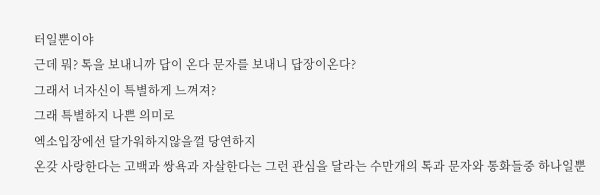터일뿐이야
근데 뭐? 톡을 보내니까 답이 온다 문자를 보내니 답장이온다?
그래서 너자신이 특별하게 느껴져?
그래 특별하지 나쁜 의미로
엑소입장에선 달가워하지않을껄 당연하지
온갖 사랑한다는 고백과 쌍욕과 자살한다는 그런 관심을 달라는 수만개의 톡과 문자와 통화들중 하나일뿐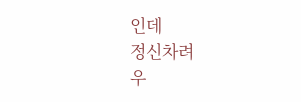인데
정신차려
우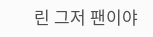린 그저 팬이야